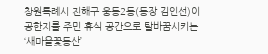창원특례시 진해구 웅동2동(동장 김인선)이 공한지를 주민 휴식 공간으로 탈바꿈시키는 ‘새마을꽃동산’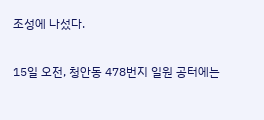조성에 나섰다.

15일 오전, 청안동 478번지 일원 공터에는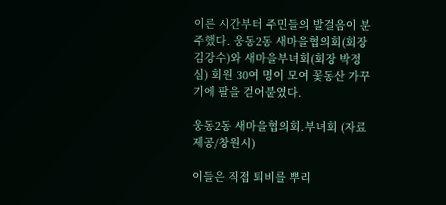이른 시간부터 주민들의 발걸음이 분주했다. 웅동2동 새마을협의회(회장 김강수)와 새마을부녀회(회장 박정심) 회원 30여 명이 모여 꽃동산 가꾸기에 팔을 걷어붙였다.

웅동2동 새마을협의회.부녀회 (자료제공/창원시)

이들은 직접 퇴비를 뿌리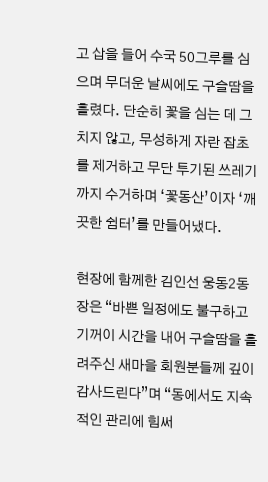고 삽을 들어 수국 50그루를 심으며 무더운 날씨에도 구슬땀을 흘렸다. 단순히 꽃을 심는 데 그치지 않고, 무성하게 자란 잡초를 제거하고 무단 투기된 쓰레기까지 수거하며 ‘꽃동산’이자 ‘깨끗한 쉼터’를 만들어냈다.

현장에 함께한 김인선 웅동2동장은 “바쁜 일정에도 불구하고 기꺼이 시간을 내어 구슬땀을 흘려주신 새마을 회원분들께 깊이 감사드린다”며 “동에서도 지속적인 관리에 힘써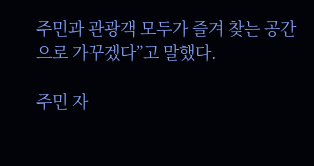주민과 관광객 모두가 즐겨 찾는 공간으로 가꾸겠다”고 말했다.

주민 자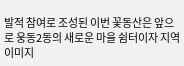발적 참여로 조성된 이번 꽃동산은 앞으로 웅동2동의 새로운 마을 쉼터이자 지역 이미지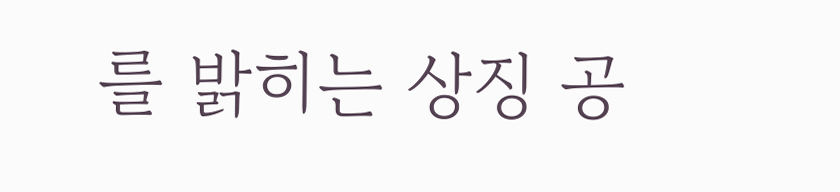를 밝히는 상징 공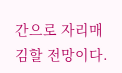간으로 자리매김할 전망이다.